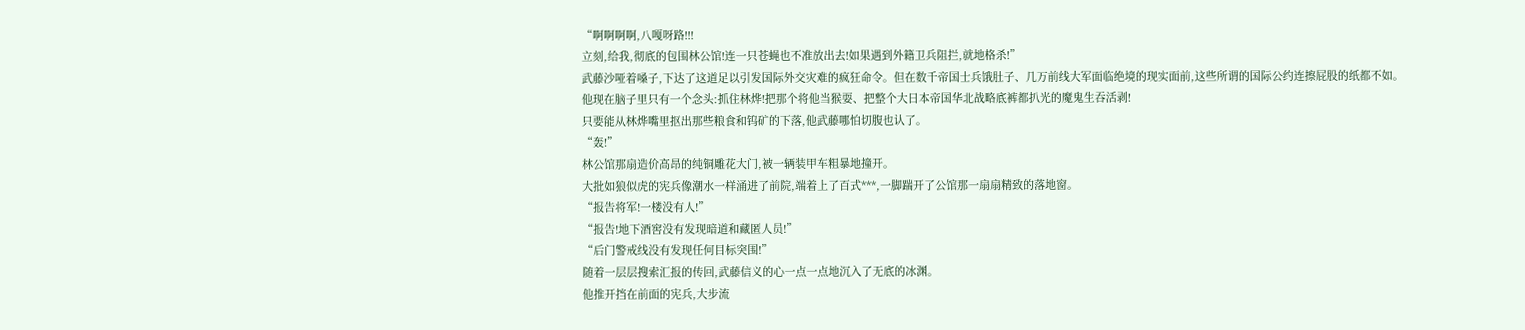“啊啊啊啊,八嘎呀路!!!
立刻,给我,彻底的包围林公馆!连一只苍蝇也不准放出去!如果遇到外籍卫兵阻拦,就地格杀!”
武藤沙哑着嗓子,下达了这道足以引发国际外交灾难的疯狂命令。但在数千帝国士兵饿肚子、几万前线大军面临绝境的现实面前,这些所谓的国际公约连擦屁股的纸都不如。
他现在脑子里只有一个念头:抓住林烨!把那个将他当猴耍、把整个大日本帝国华北战略底裤都扒光的魔鬼生吞活剥!
只要能从林烨嘴里抠出那些粮食和钨矿的下落,他武藤哪怕切腹也认了。
“轰!”
林公馆那扇造价高昂的纯铜雕花大门,被一辆装甲车粗暴地撞开。
大批如狼似虎的宪兵像潮水一样涌进了前院,端着上了百式***,一脚踹开了公馆那一扇扇精致的落地窗。
“报告将军!一楼没有人!”
“报告!地下酒窖没有发现暗道和藏匿人员!”
“后门警戒线没有发现任何目标突围!”
随着一层层搜索汇报的传回,武藤信义的心一点一点地沉入了无底的冰渊。
他推开挡在前面的宪兵,大步流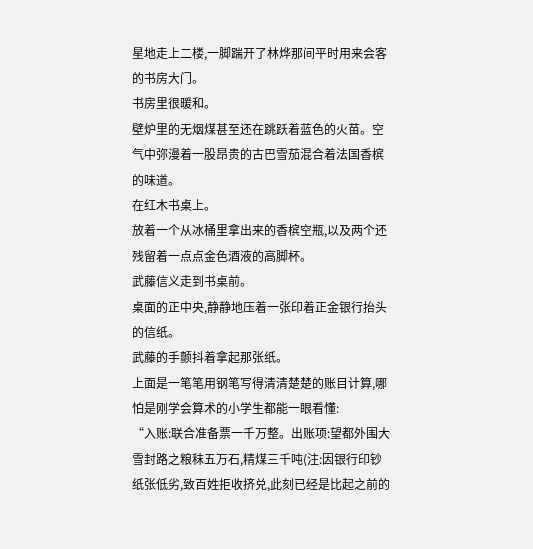星地走上二楼,一脚踹开了林烨那间平时用来会客的书房大门。
书房里很暖和。
壁炉里的无烟煤甚至还在跳跃着蓝色的火苗。空气中弥漫着一股昂贵的古巴雪茄混合着法国香槟的味道。
在红木书桌上。
放着一个从冰桶里拿出来的香槟空瓶,以及两个还残留着一点点金色酒液的高脚杯。
武藤信义走到书桌前。
桌面的正中央,静静地压着一张印着正金银行抬头的信纸。
武藤的手颤抖着拿起那张纸。
上面是一笔笔用钢笔写得清清楚楚的账目计算,哪怕是刚学会算术的小学生都能一眼看懂:
“入账:联合准备票一千万整。出账项:望都外围大雪封路之粮秣五万石,精煤三千吨(注:因银行印钞纸张低劣,致百姓拒收挤兑,此刻已经是比起之前的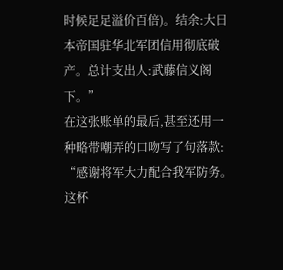时候足足溢价百倍)。结余:大日本帝国驻华北军团信用彻底破产。总计支出人:武藤信义阁下。”
在这张账单的最后,甚至还用一种略带嘲弄的口吻写了句落款:
“感谢将军大力配合我军防务。这杯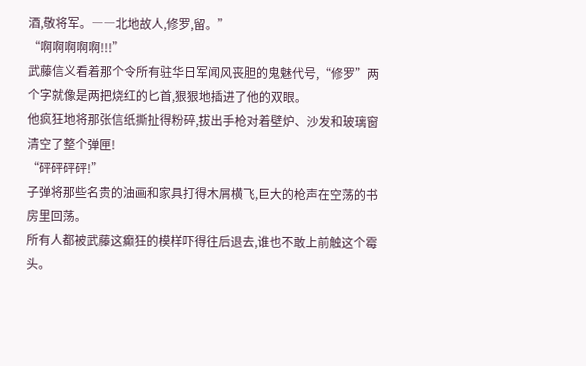酒,敬将军。――北地故人,修罗,留。”
“啊啊啊啊啊!!!”
武藤信义看着那个令所有驻华日军闻风丧胆的鬼魅代号,“修罗”两个字就像是两把烧红的匕首,狠狠地插进了他的双眼。
他疯狂地将那张信纸撕扯得粉碎,拔出手枪对着壁炉、沙发和玻璃窗清空了整个弹匣!
“砰砰砰砰!”
子弹将那些名贵的油画和家具打得木屑横飞,巨大的枪声在空荡的书房里回荡。
所有人都被武藤这癫狂的模样吓得往后退去,谁也不敢上前触这个霉头。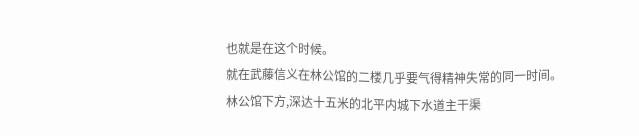也就是在这个时候。
就在武藤信义在林公馆的二楼几乎要气得精神失常的同一时间。
林公馆下方,深达十五米的北平内城下水道主干渠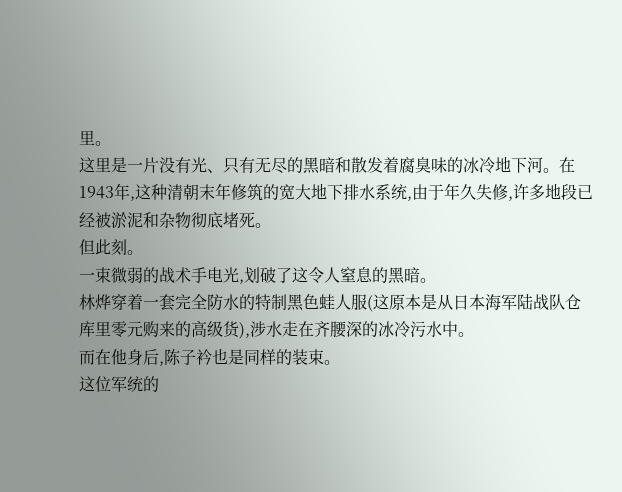里。
这里是一片没有光、只有无尽的黑暗和散发着腐臭味的冰冷地下河。在1943年,这种清朝末年修筑的宽大地下排水系统,由于年久失修,许多地段已经被淤泥和杂物彻底堵死。
但此刻。
一束微弱的战术手电光,划破了这令人窒息的黑暗。
林烨穿着一套完全防水的特制黑色蛙人服(这原本是从日本海军陆战队仓库里零元购来的高级货),涉水走在齐腰深的冰冷污水中。
而在他身后,陈子衿也是同样的装束。
这位军统的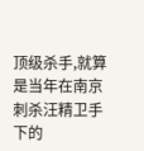顶级杀手,就算是当年在南京刺杀汪精卫手下的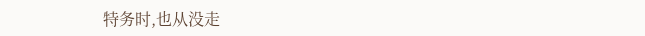特务时,也从没走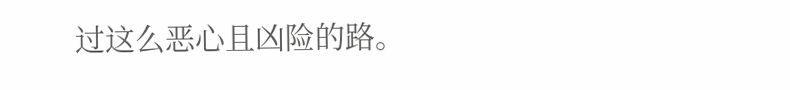过这么恶心且凶险的路。